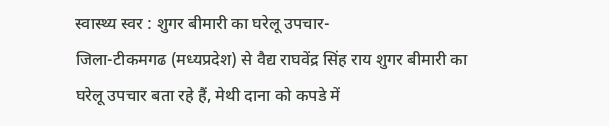स्वास्थ्य स्वर : शुगर बीमारी का घरेलू उपचार-
जिला-टीकमगढ (मध्यप्रदेश) से वैद्य राघवेंद्र सिंह राय शुगर बीमारी का घरेलू उपचार बता रहे हैं, मेथी दाना को कपडे में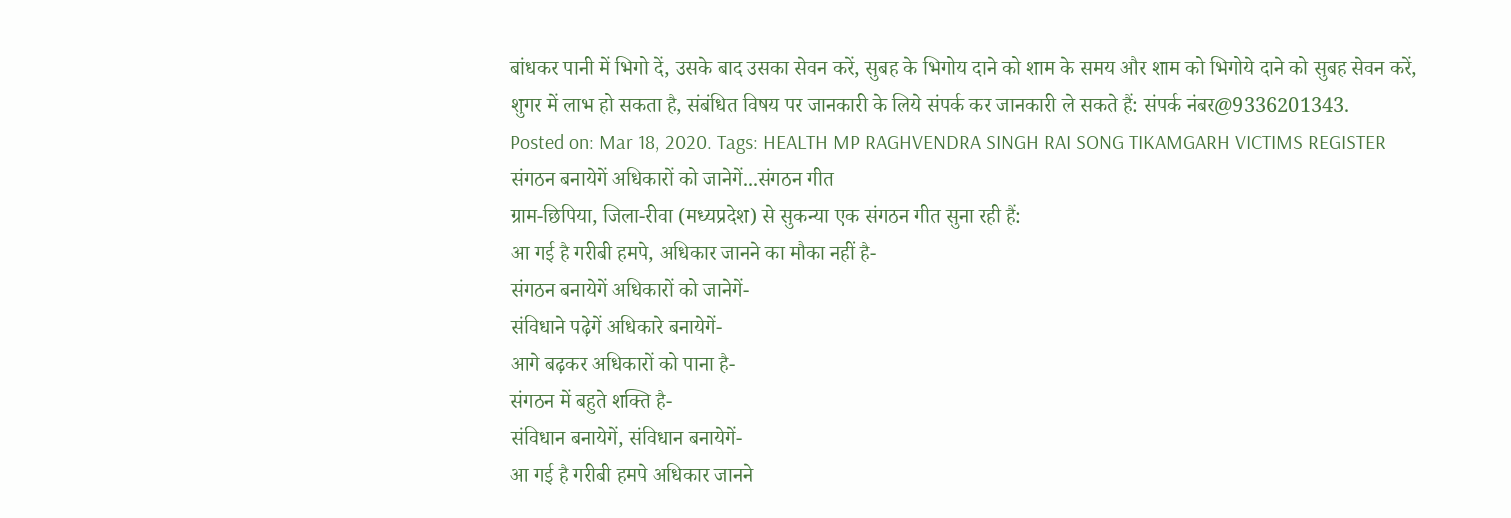बांधकर पानी में भिगो दें, उसके बाद उसका सेवन करें, सुबह के भिगोय दाने को शाम के समय और शाम को भिगोये दाने को सुबह सेवन करें, शुगर में लाभ हो सकता है, संबंधित विषय पर जानकारी के लिये संपर्क कर जानकारी ले सकते हैं: संपर्क नंबर@9336201343.
Posted on: Mar 18, 2020. Tags: HEALTH MP RAGHVENDRA SINGH RAI SONG TIKAMGARH VICTIMS REGISTER
संगठन बनायेगें अधिकारों को जानेगें...संगठन गीत
ग्राम-छिपिया, जिला-रीवा (मध्यप्रदेश) से सुकन्या एक संगठन गीत सुना रही हैं:
आ गई है गरीबी हमपे, अधिकार जानने का मौका नहीं है-
संगठन बनायेगें अधिकारों को जानेगें-
संविधाने पढ़ेगें अधिकारे बनायेगें-
आगे बढ़कर अधिकारों को पाना है-
संगठन में बहुते शक्ति है-
संविधान बनायेगें, संविधान बनायेगें-
आ गई है गरीबी हमपे अधिकार जानने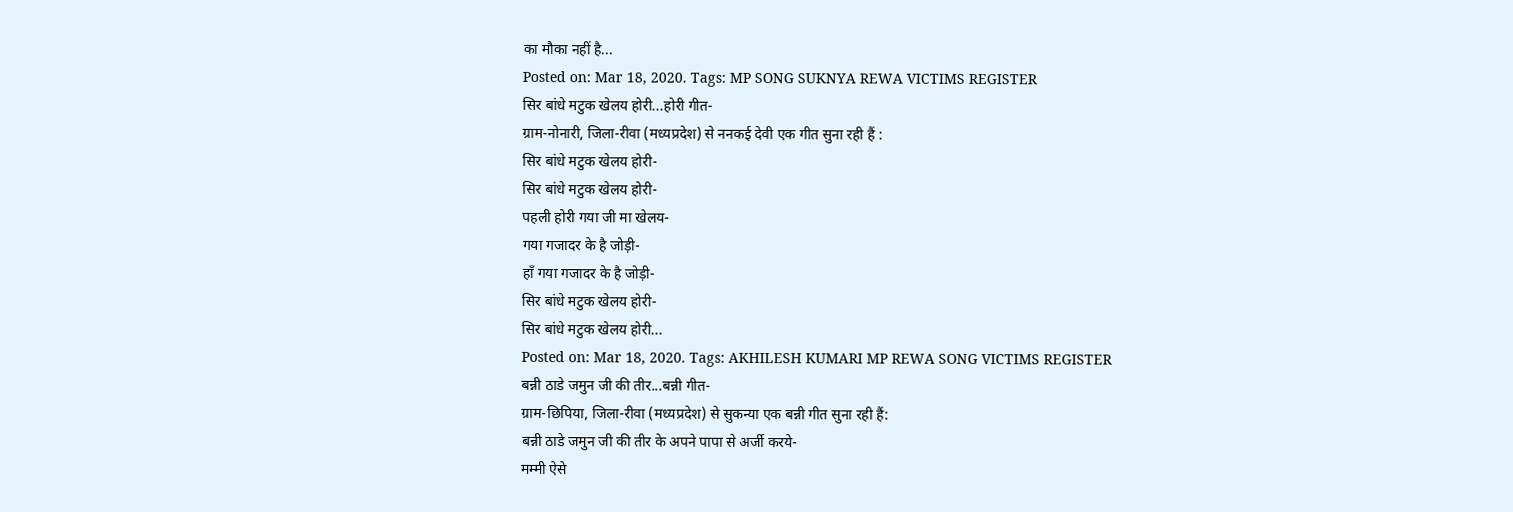का मौका नहीं है...
Posted on: Mar 18, 2020. Tags: MP SONG SUKNYA REWA VICTIMS REGISTER
सिर बांधे मटुक खेलय होरी...होरी गीत-
ग्राम-नोनारी, जिला-रीवा (मध्यप्रदेश) से ननकई देवी एक गीत सुना रही हैं :
सिर बांधे मटुक खेलय होरी-
सिर बांधे मटुक खेलय होरी-
पहली होरी गया जी मा खेलय-
गया गजादर के है जोड़ी-
हाँ गया गजादर के है जोड़ी-
सिर बांधे मटुक खेलय होरी-
सिर बांधे मटुक खेलय होरी...
Posted on: Mar 18, 2020. Tags: AKHILESH KUMARI MP REWA SONG VICTIMS REGISTER
बन्नी ठाडे जमुन जी की तीर...बन्नी गीत-
ग्राम-छिपिया, जिला-रीवा (मध्यप्रदेश) से सुकन्या एक बन्नी गीत सुना रही हैं:
बन्नी ठाडे जमुन जी की तीर के अपने पापा से अर्जी करये-
मम्मी ऐसे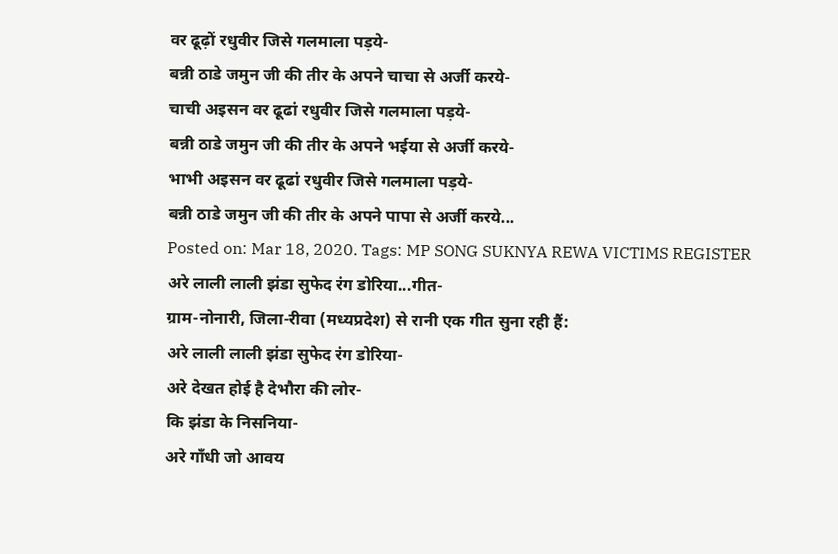वर ढूढ़ों रधुवीर जिसे गलमाला पड़ये-
बन्नी ठाडे जमुन जी की तीर के अपने चाचा से अर्जी करये-
चाची अइसन वर ढूढां रधुवीर जिसे गलमाला पड़ये-
बन्नी ठाडे जमुन जी की तीर के अपने भईया से अर्जी करये-
भाभी अइसन वर ढूढां रधुवीर जिसे गलमाला पड़ये-
बन्नी ठाडे जमुन जी की तीर के अपने पापा से अर्जी करये...
Posted on: Mar 18, 2020. Tags: MP SONG SUKNYA REWA VICTIMS REGISTER
अरे लाली लाली झंडा सुफेद रंग डोरिया...गीत-
ग्राम-नोनारी, जिला-रीवा (मध्यप्रदेश) से रानी एक गीत सुना रही हैं:
अरे लाली लाली झंडा सुफेद रंग डोरिया-
अरे देखत होई है देभौरा की लोर-
कि झंडा के निसनिया-
अरे गाँधी जो आवय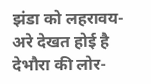झंडा को लहरावय-
अरे देखत होई है देभौरा की लोर-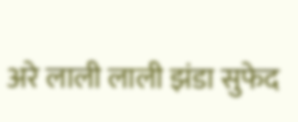अरे लाली लाली झंडा सुफेद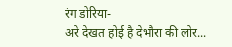रंग डोरिया-
अरे देखत होई है देभौरा की लोर...